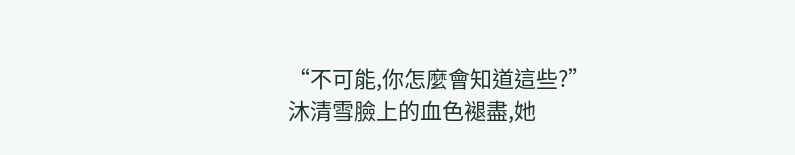“不可能,你怎麼會知道這些?”
沐清雪臉上的血色褪盡,她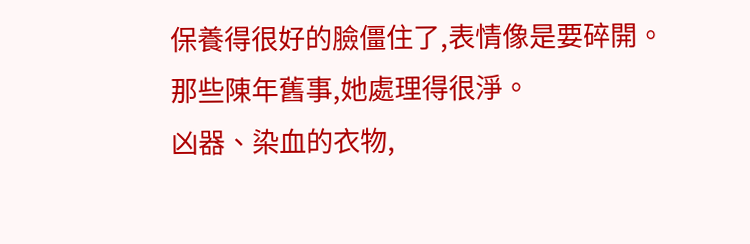保養得很好的臉僵住了,表情像是要碎開。
那些陳年舊事,她處理得很淨。
凶器、染血的衣物,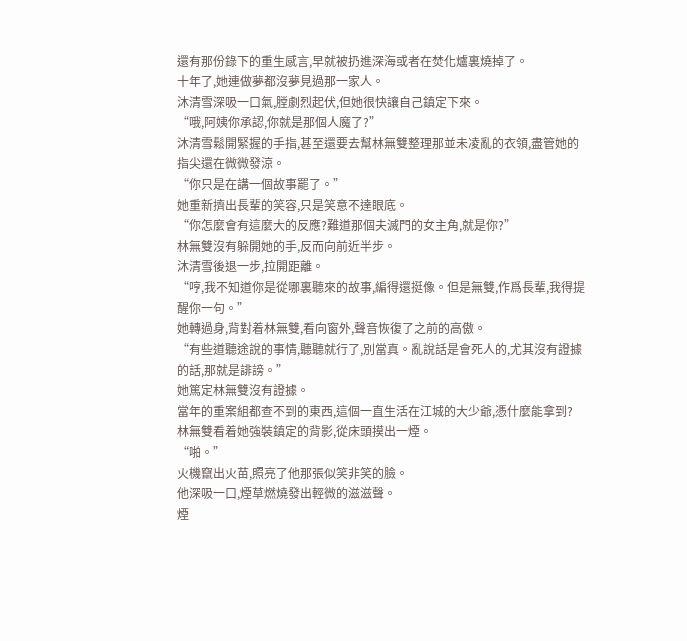還有那份錄下的重生感言,早就被扔進深海或者在焚化爐裏燒掉了。
十年了,她連做夢都沒夢見過那一家人。
沐清雪深吸一口氣,膛劇烈起伏,但她很快讓自己鎮定下來。
“哦,阿姨你承認,你就是那個人魔了?”
沐清雪鬆開緊握的手指,甚至還要去幫林無雙整理那並未凌亂的衣領,盡管她的指尖還在微微發涼。
“你只是在講一個故事罷了。”
她重新擠出長輩的笑容,只是笑意不達眼底。
“你怎麼會有這麼大的反應?難道那個夫滅門的女主角,就是你?”
林無雙沒有躲開她的手,反而向前近半步。
沐清雪後退一步,拉開距離。
“哼,我不知道你是從哪裏聽來的故事,編得還挺像。但是無雙,作爲長輩,我得提醒你一句。”
她轉過身,背對着林無雙,看向窗外,聲音恢復了之前的高傲。
“有些道聽途說的事情,聽聽就行了,別當真。亂說話是會死人的,尤其沒有證據的話,那就是誹謗。”
她篤定林無雙沒有證據。
當年的重案組都查不到的東西,這個一直生活在江城的大少爺,憑什麼能拿到?
林無雙看着她強裝鎮定的背影,從床頭摸出一煙。
“啪。”
火機竄出火苗,照亮了他那張似笑非笑的臉。
他深吸一口,煙草燃燒發出輕微的滋滋聲。
煙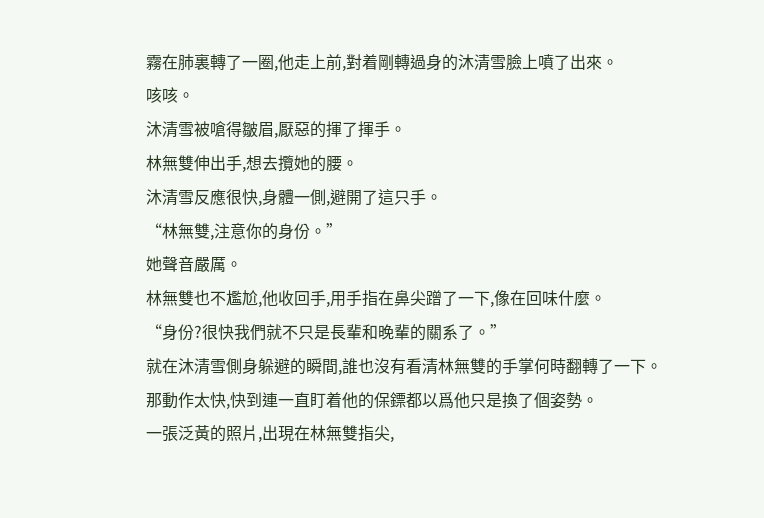霧在肺裏轉了一圈,他走上前,對着剛轉過身的沐清雪臉上噴了出來。
咳咳。
沐清雪被嗆得皺眉,厭惡的揮了揮手。
林無雙伸出手,想去攬她的腰。
沐清雪反應很快,身體一側,避開了這只手。
“林無雙,注意你的身份。”
她聲音嚴厲。
林無雙也不尷尬,他收回手,用手指在鼻尖蹭了一下,像在回味什麼。
“身份?很快我們就不只是長輩和晚輩的關系了。”
就在沐清雪側身躲避的瞬間,誰也沒有看清林無雙的手掌何時翻轉了一下。
那動作太快,快到連一直盯着他的保鏢都以爲他只是換了個姿勢。
一張泛黃的照片,出現在林無雙指尖,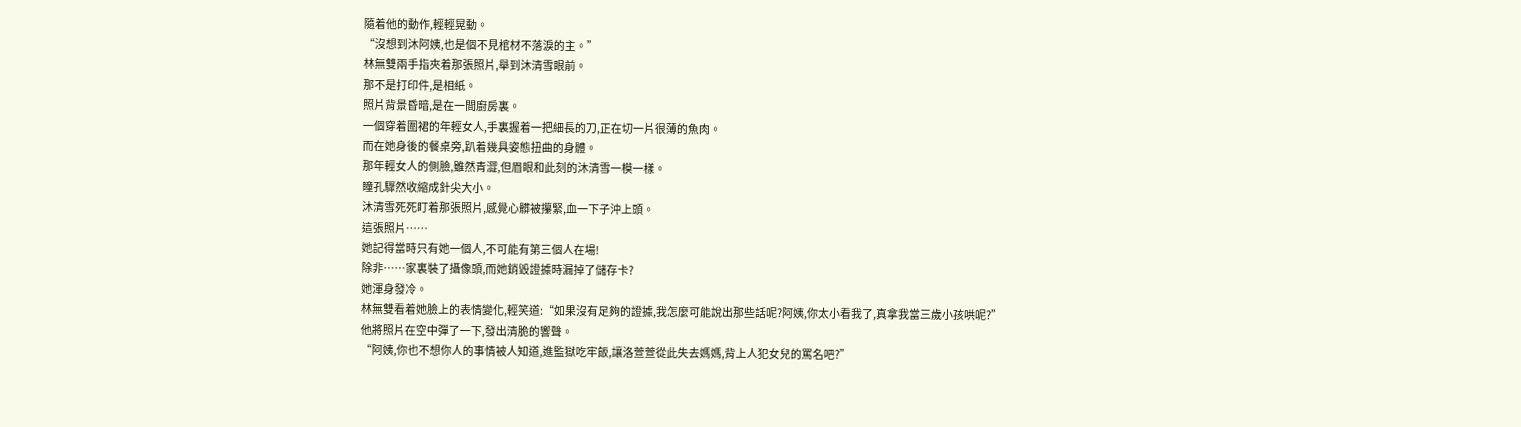隨着他的動作,輕輕晃動。
“沒想到沐阿姨,也是個不見棺材不落淚的主。”
林無雙兩手指夾着那張照片,舉到沐清雪眼前。
那不是打印件,是相紙。
照片背景昏暗,是在一間廚房裏。
一個穿着圍裙的年輕女人,手裏握着一把細長的刀,正在切一片很薄的魚肉。
而在她身後的餐桌旁,趴着幾具姿態扭曲的身體。
那年輕女人的側臉,雖然青澀,但眉眼和此刻的沐清雪一模一樣。
瞳孔驟然收縮成針尖大小。
沐清雪死死盯着那張照片,感覺心髒被攥緊,血一下子沖上頭。
這張照片……
她記得當時只有她一個人,不可能有第三個人在場!
除非……家裏裝了攝像頭,而她銷毀證據時漏掉了儲存卡?
她渾身發冷。
林無雙看着她臉上的表情變化,輕笑道:“如果沒有足夠的證據,我怎麼可能說出那些話呢?阿姨,你太小看我了,真拿我當三歲小孩哄呢?”
他將照片在空中彈了一下,發出清脆的響聲。
“阿姨,你也不想你人的事情被人知道,進監獄吃牢飯,讓洛萱萱從此失去媽媽,背上人犯女兒的罵名吧?”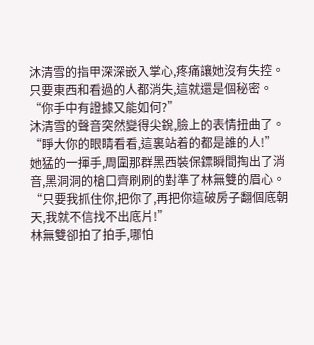沐清雪的指甲深深嵌入掌心,疼痛讓她沒有失控。
只要東西和看過的人都消失,這就還是個秘密。
“你手中有證據又能如何?”
沐清雪的聲音突然變得尖銳,臉上的表情扭曲了。
“睜大你的眼睛看看,這裏站着的都是誰的人!”
她猛的一揮手,周圍那群黑西裝保鏢瞬間掏出了消音,黑洞洞的槍口齊刷刷的對準了林無雙的眉心。
“只要我抓住你,把你了,再把你這破房子翻個底朝天,我就不信找不出底片!”
林無雙卻拍了拍手,哪怕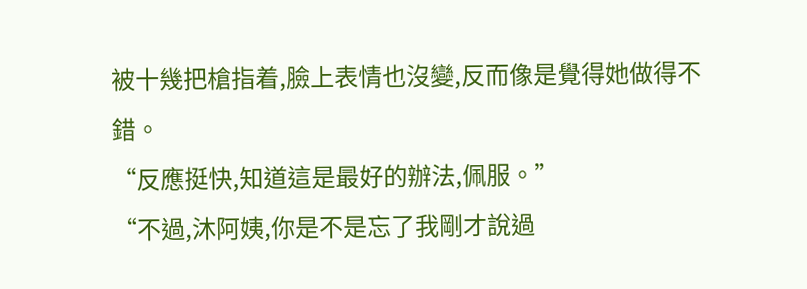被十幾把槍指着,臉上表情也沒變,反而像是覺得她做得不錯。
“反應挺快,知道這是最好的辦法,佩服。”
“不過,沐阿姨,你是不是忘了我剛才說過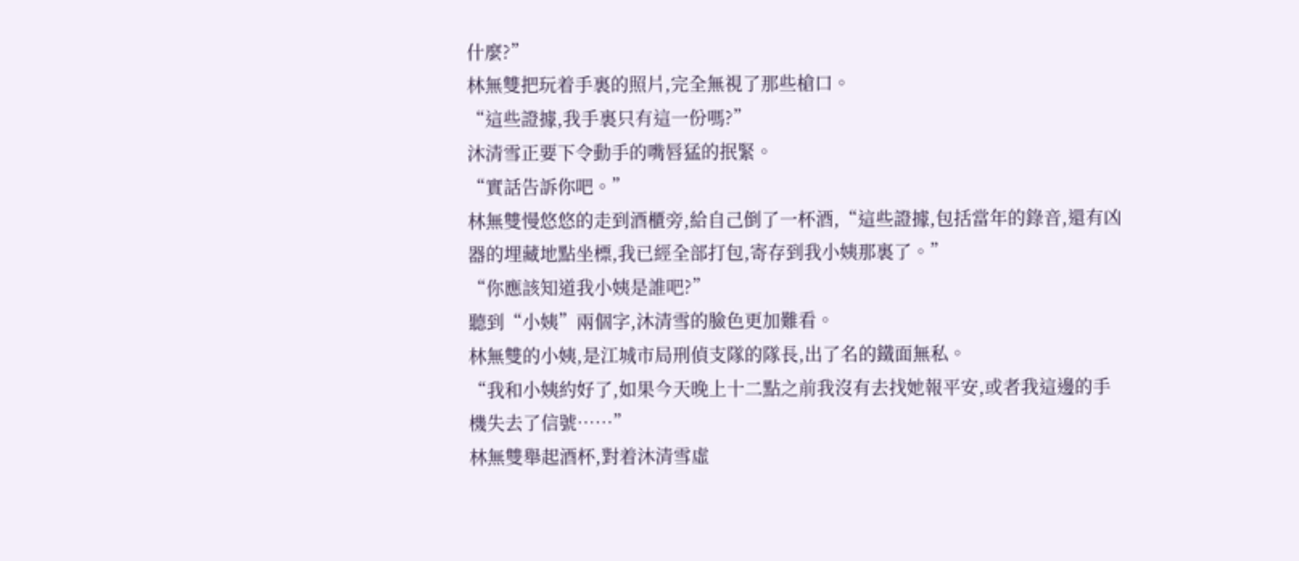什麼?”
林無雙把玩着手裏的照片,完全無視了那些槍口。
“這些證據,我手裏只有這一份嗎?”
沐清雪正要下令動手的嘴唇猛的抿緊。
“實話告訴你吧。”
林無雙慢悠悠的走到酒櫃旁,給自己倒了一杯酒,“這些證據,包括當年的錄音,還有凶器的埋藏地點坐標,我已經全部打包,寄存到我小姨那裏了。”
“你應該知道我小姨是誰吧?”
聽到“小姨”兩個字,沐清雪的臉色更加難看。
林無雙的小姨,是江城市局刑偵支隊的隊長,出了名的鐵面無私。
“我和小姨約好了,如果今天晚上十二點之前我沒有去找她報平安,或者我這邊的手機失去了信號……”
林無雙舉起酒杯,對着沐清雪虛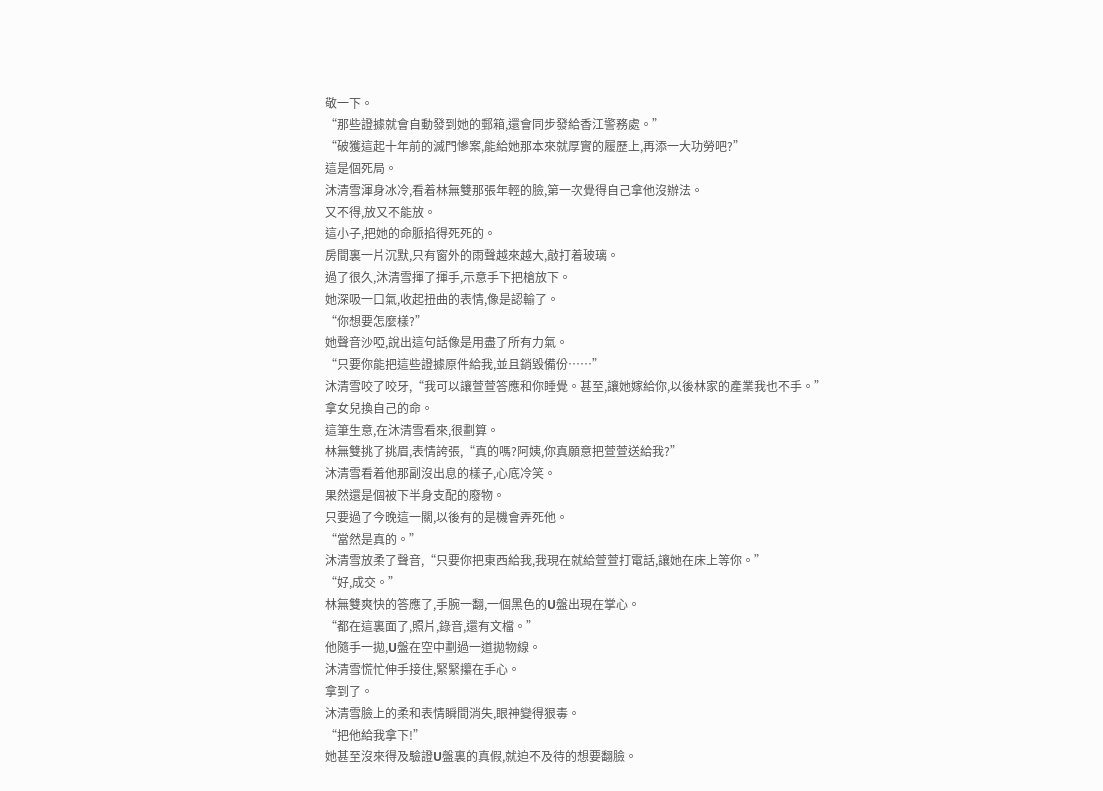敬一下。
“那些證據就會自動發到她的郵箱,還會同步發給香江警務處。”
“破獲這起十年前的滅門慘案,能給她那本來就厚實的履歷上,再添一大功勞吧?”
這是個死局。
沐清雪渾身冰冷,看着林無雙那張年輕的臉,第一次覺得自己拿他沒辦法。
又不得,放又不能放。
這小子,把她的命脈掐得死死的。
房間裏一片沉默,只有窗外的雨聲越來越大,敲打着玻璃。
過了很久,沐清雪揮了揮手,示意手下把槍放下。
她深吸一口氣,收起扭曲的表情,像是認輸了。
“你想要怎麼樣?”
她聲音沙啞,說出這句話像是用盡了所有力氣。
“只要你能把這些證據原件給我,並且銷毀備份……”
沐清雪咬了咬牙,“我可以讓萱萱答應和你睡覺。甚至,讓她嫁給你,以後林家的產業我也不手。”
拿女兒換自己的命。
這筆生意,在沐清雪看來,很劃算。
林無雙挑了挑眉,表情誇張,“真的嗎?阿姨,你真願意把萱萱送給我?”
沐清雪看着他那副沒出息的樣子,心底冷笑。
果然還是個被下半身支配的廢物。
只要過了今晚這一關,以後有的是機會弄死他。
“當然是真的。”
沐清雪放柔了聲音,“只要你把東西給我,我現在就給萱萱打電話,讓她在床上等你。”
“好,成交。”
林無雙爽快的答應了,手腕一翻,一個黑色的U盤出現在掌心。
“都在這裏面了,照片,錄音,還有文檔。”
他隨手一拋,U盤在空中劃過一道拋物線。
沐清雪慌忙伸手接住,緊緊攥在手心。
拿到了。
沐清雪臉上的柔和表情瞬間消失,眼神變得狠毒。
“把他給我拿下!”
她甚至沒來得及驗證U盤裏的真假,就迫不及待的想要翻臉。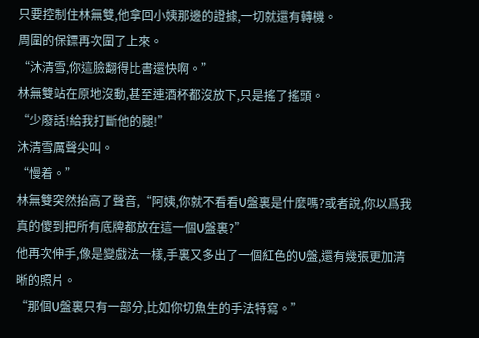只要控制住林無雙,他拿回小姨那邊的證據,一切就還有轉機。
周圍的保鏢再次圍了上來。
“沐清雪,你這臉翻得比書還快啊。”
林無雙站在原地沒動,甚至連酒杯都沒放下,只是搖了搖頭。
“少廢話!給我打斷他的腿!”
沐清雪厲聲尖叫。
“慢着。”
林無雙突然抬高了聲音,“阿姨,你就不看看U盤裏是什麼嗎?或者說,你以爲我真的傻到把所有底牌都放在這一個U盤裏?”
他再次伸手,像是變戲法一樣,手裏又多出了一個紅色的U盤,還有幾張更加清晰的照片。
“那個U盤裏只有一部分,比如你切魚生的手法特寫。”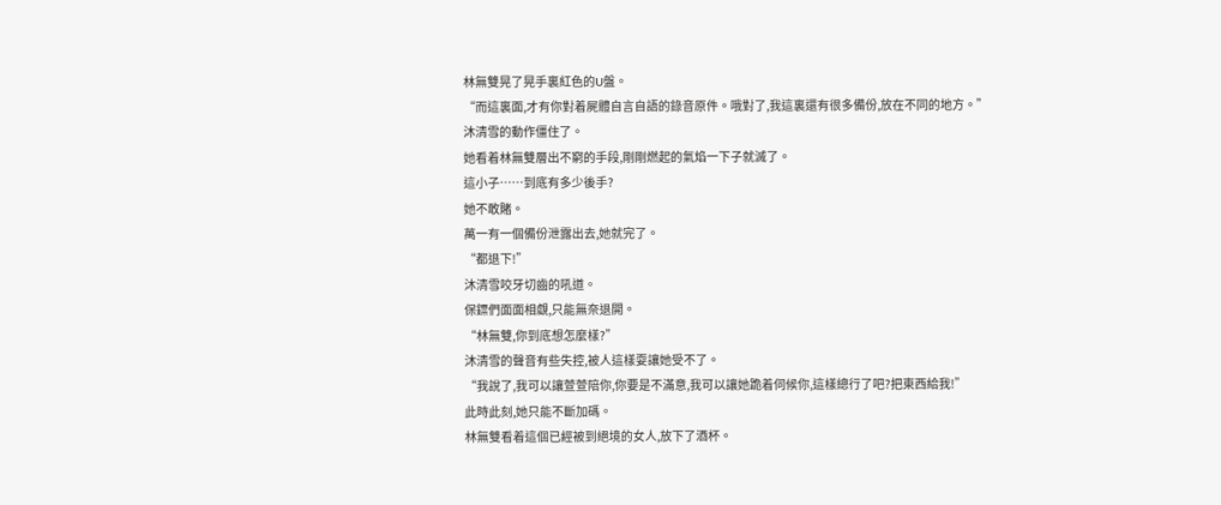林無雙晃了晃手裏紅色的U盤。
“而這裏面,才有你對着屍體自言自語的錄音原件。哦對了,我這裏還有很多備份,放在不同的地方。”
沐清雪的動作僵住了。
她看着林無雙層出不窮的手段,剛剛燃起的氣焰一下子就滅了。
這小子……到底有多少後手?
她不敢賭。
萬一有一個備份泄露出去,她就完了。
“都退下!”
沐清雪咬牙切齒的吼道。
保鏢們面面相覷,只能無奈退開。
“林無雙,你到底想怎麼樣?”
沐清雪的聲音有些失控,被人這樣耍讓她受不了。
“我說了,我可以讓萱萱陪你,你要是不滿意,我可以讓她跪着伺候你,這樣總行了吧?把東西給我!”
此時此刻,她只能不斷加碼。
林無雙看着這個已經被到絕境的女人,放下了酒杯。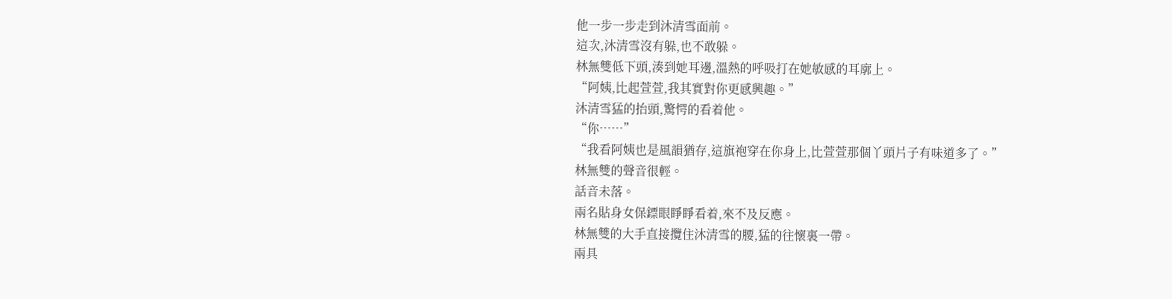他一步一步走到沐清雪面前。
這次,沐清雪沒有躲,也不敢躲。
林無雙低下頭,湊到她耳邊,溫熱的呼吸打在她敏感的耳廓上。
“阿姨,比起萱萱,我其實對你更感興趣。”
沐清雪猛的抬頭,驚愕的看着他。
“你……”
“我看阿姨也是風韻猶存,這旗袍穿在你身上,比萱萱那個丫頭片子有味道多了。”
林無雙的聲音很輕。
話音未落。
兩名貼身女保鏢眼睜睜看着,來不及反應。
林無雙的大手直接攬住沐清雪的腰,猛的往懷裏一帶。
兩具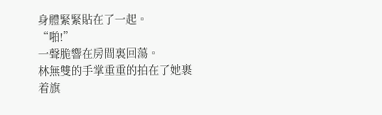身體緊緊貼在了一起。
“啪!”
一聲脆響在房間裏回蕩。
林無雙的手掌重重的拍在了她裹着旗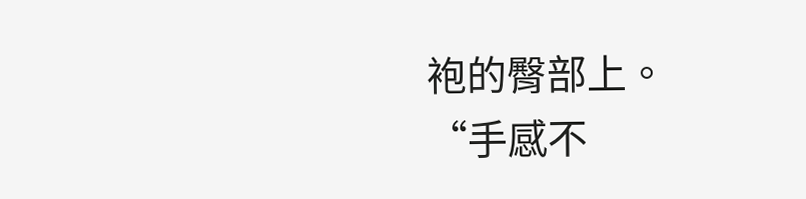袍的臀部上。
“手感不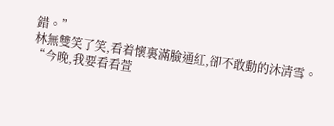錯。”
林無雙笑了笑,看着懷裏滿臉通紅,卻不敢動的沐清雪。
“今晚,我要看看萱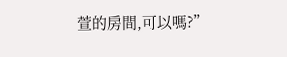萱的房間,可以嗎?”